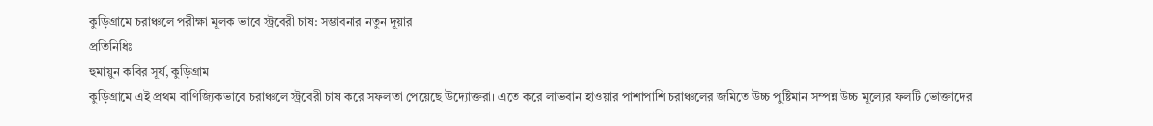কুড়িগ্রামে চরাঞ্চলে পরীক্ষা মূলক ভাবে স্ট্রবেরী চাষ: সম্ভাবনার নতুন দূয়ার
প্রতিনিধিঃ
হুমায়ুন কবির সূর্য, কুড়িগ্রাম
কুড়িগ্রামে এই প্রথম বাণিজ্যিকভাবে চরাঞ্চলে স্ট্রবেরী চাষ করে সফলতা পেয়েছে উদ্যোক্তরা। এতে করে লাভবান হাওয়ার পাশাপাশি চরাঞ্চলের জমিতে উচ্চ পুষ্টিমান সম্পন্ন উচ্চ মূল্যের ফলটি ভোক্তাদের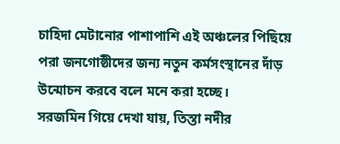চাহিদা মেটানোর পাশাপাশি এই অঞ্চলের পিছিয়ে পরা জনগোষ্ঠীদের জন্য নতুন কর্মসংস্থানের দাঁড় উন্মোচন করবে বলে মনে করা হচ্ছে।
সরজমিন গিয়ে দেখা যায়, তিস্তা নদীর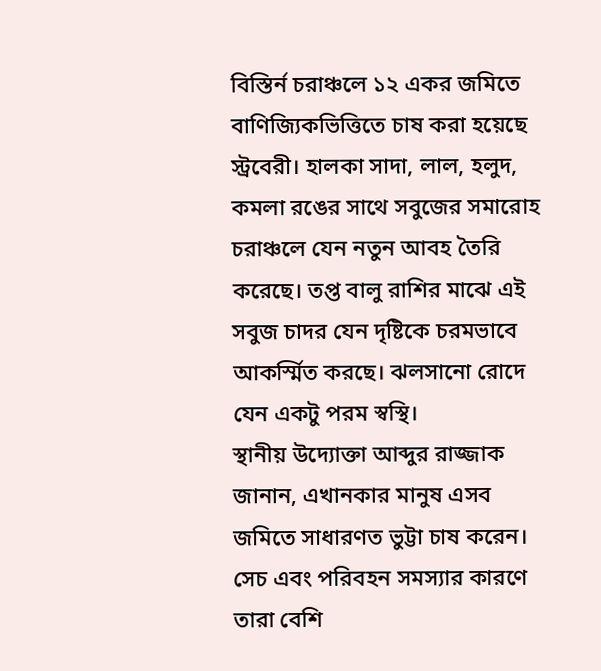বিস্তির্ন চরাঞ্চলে ১২ একর জমিতে বাণিজ্যিকভিত্তিতে চাষ করা হয়েছে স্ট্রবেরী। হালকা সাদা, লাল, হলুদ, কমলা রঙের সাথে সবুজের সমারোহ চরাঞ্চলে যেন নতুন আবহ তৈরি করেছে। তপ্ত বালু রাশির মাঝে এই সবুজ চাদর যেন দৃষ্টিকে চরমভাবে আকর্স্মিত করছে। ঝলসানো রোদে যেন একটু পরম স্বস্থি।
স্থানীয় উদ্যোক্তা আব্দুর রাজ্জাক জানান, এখানকার মানুষ এসব জমিতে সাধারণত ভুট্টা চাষ করেন। সেচ এবং পরিবহন সমস্যার কারণে তারা বেশি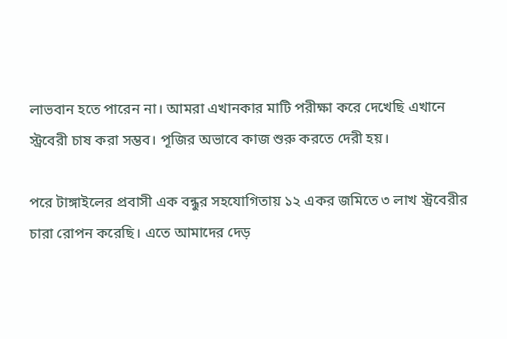লাভবান হতে পারেন না। আমরা এখানকার মাটি পরীক্ষা করে দেখেছি এখানে স্ট্রবেরী চাষ করা সম্ভব। পূজির অভাবে কাজ শুরু করতে দেরী হয়।

পরে টাঙ্গাইলের প্রবাসী এক বন্ধুর সহযোগিতায় ১২ একর জমিতে ৩ লাখ স্ট্রবেরীর চারা রোপন করেছি। এতে আমাদের দেড়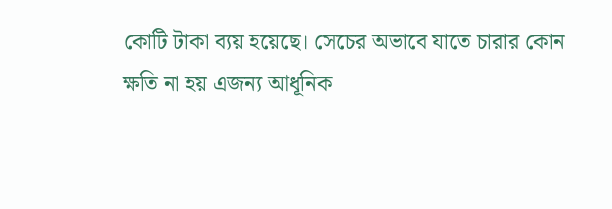কোটি টাকা ব্যয় হয়েছে। সেচের অভাবে যাতে চারার কোন ক্ষতি না হয় এজন্য আধূনিক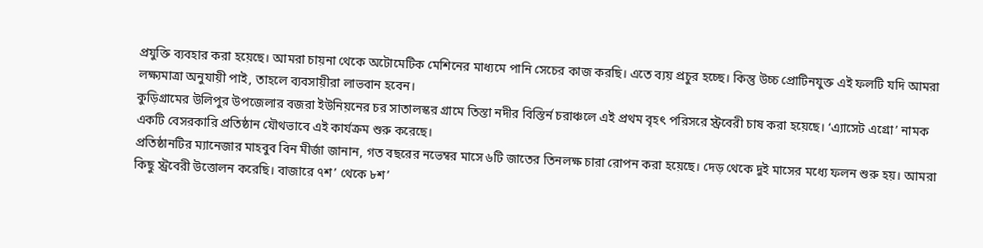প্রযুক্তি ব্যবহার করা হয়েছে। আমরা চায়না থেকে অটোমেটিক মেশিনের মাধ্যমে পানি সেচের কাজ করছি। এতে ব্যয় প্রচুর হচ্ছে। কিন্তু উচ্চ প্রোটিনযুক্ত এই ফলটি যদি আমরা লক্ষ্যমাত্রা অনুযায়ী পাই, তাহলে ব্যবসায়ীরা লাভবান হবেন।
কুড়িগ্রামের উলিপুর উপজেলার বজরা ইউনিয়নের চর সাতালস্কর গ্রামে তিস্তা নদীর বিস্তির্ন চরাঞ্চলে এই প্রথম বৃহৎ পরিসরে স্ট্রবেরী চাষ করা হয়েছে। ‘এ্যাসেট এগ্রো’ নামক একটি বেসরকারি প্রতিষ্ঠান যৌথভাবে এই কার্যক্রম শুরু করেছে।
প্রতিষ্ঠানটির ম্যানেজার মাহবুব বিন মীর্জা জানান, গত বছরের নভেম্বর মাসে ৬টি জাতের তিনলক্ষ চারা রোপন করা হয়েছে। দেড় থেকে দুই মাসের মধ্যে ফলন শুরু হয়। আমরা কিছু স্ট্রবেরী উত্তোলন করেছি। বাজারে ৭শ’ থেকে ৮শ’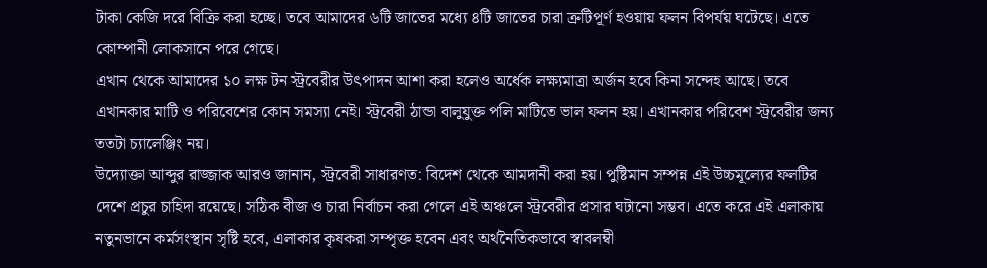টাকা কেজি দরে বিক্রি করা হচ্ছে। তবে আমাদের ৬টি জাতের মধ্যে ৪টি জাতের চারা ত্রুটিপূর্ণ হওয়ায় ফলন বিপর্যয় ঘটেছে। এতে কোম্পানী লোকসানে পরে গেছে।
এখান থেকে আমাদের ১০ লক্ষ টন স্ট্রবেরীর উৎপাদন আশা করা হলেও অর্ধেক লক্ষ্যমাত্রা অর্জন হবে কিনা সন্দেহ আছে। তবে এখানকার মাটি ও পরিবেশের কোন সমস্যা নেই। স্ট্রবেরী ঠান্ডা বালুযুক্ত পলি মাটিতে ভাল ফলন হয়। এখানকার পরিবেশ স্ট্রবেরীর জন্য ততটা চ্যালেঞ্জিং নয়।
উদ্যোক্তা আব্দুর রাজ্জাক আরও জানান, স্ট্রবেরী সাধারণত: বিদেশ থেকে আমদানী করা হয়। পুষ্টিমান সম্পন্ন এই উচ্চমূল্যের ফলটির দেশে প্রচুর চাহিদা রয়েছে। সঠিক বীজ ও চারা নির্বাচন করা গেলে এই অঞ্চলে স্ট্রবেরীর প্রসার ঘটানো সম্ভব। এতে করে এই এলাকায় নতুনভানে কর্মসংস্থান সৃষ্টি হবে, এলাকার কৃষকরা সম্পৃক্ত হবেন এবং অর্থনৈতিকভাবে স্বাবলম্বী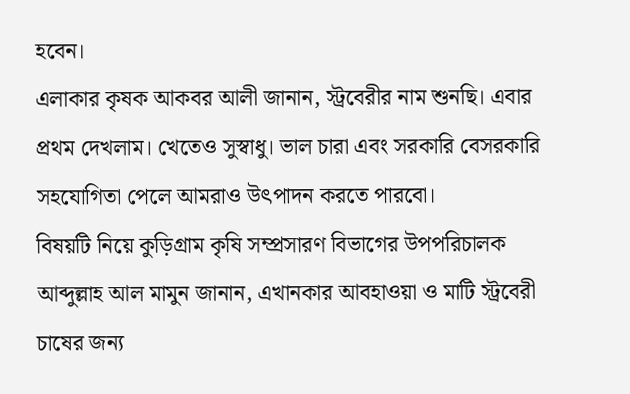হবেন।
এলাকার কৃষক আকবর আলী জানান, স্ট্রবেরীর নাম শুনছি। এবার প্রথম দেখলাম। খেতেও সুস্বাধু। ভাল চারা এবং সরকারি বেসরকারি সহযোগিতা পেলে আমরাও উৎপাদন করতে পারবো।
বিষয়টি নিয়ে কুড়িগ্রাম কৃষি সম্প্রসারণ বিভাগের উপপরিচালক আব্দুল্লাহ আল মামুন জানান, এখানকার আবহাওয়া ও মাটি স্ট্রবেরী চাষের জন্য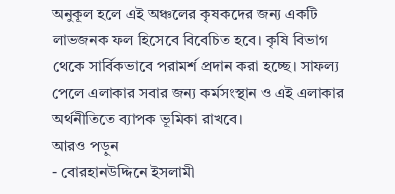অনুকূল হলে এই অঞ্চলের কৃষকদের জন্য একটি লাভজনক ফল হিসেবে বিবেচিত হবে। কৃষি বিভাগ থেকে সার্বিকভাবে পরামর্শ প্রদান করা হচ্ছে। সাফল্য পেলে এলাকার সবার জন্য কর্মসংস্থান ও এই এলাকার অর্থনীতিতে ব্যাপক ভূমিকা রাখবে।
আরও পড়ুন
- বোরহানউদ্দিনে ইসলামী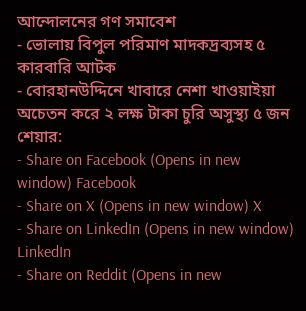আন্দোলনের গণ সমাবেশ
- ভোলায় বিপুল পরিমাণ মাদকদ্রব্যসহ ৫ কারবারি আটক
- বোরহানউদ্দিনে খাবারে নেশা খাওয়াইয়া অচেতন করে ২ লক্ষ টাকা চুরি অসুস্থ্য ৫ জন
শেয়ার:
- Share on Facebook (Opens in new window) Facebook
- Share on X (Opens in new window) X
- Share on LinkedIn (Opens in new window) LinkedIn
- Share on Reddit (Opens in new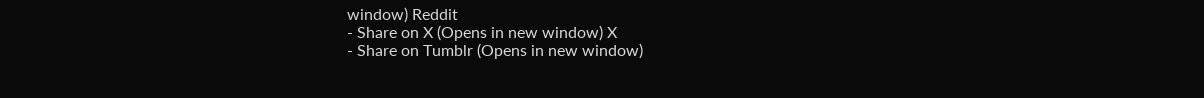window) Reddit
- Share on X (Opens in new window) X
- Share on Tumblr (Opens in new window)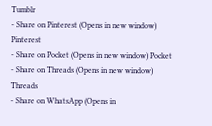Tumblr
- Share on Pinterest (Opens in new window) Pinterest
- Share on Pocket (Opens in new window) Pocket
- Share on Threads (Opens in new window) Threads
- Share on WhatsApp (Opens in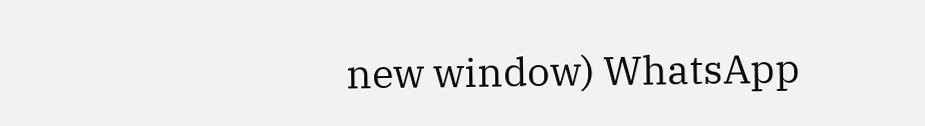new window) WhatsApp